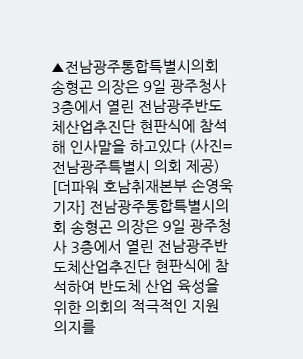▲전남광주통합특별시의회 송형곤 의장은 9일 광주청사 3층에서 열린 전남광주반도체산업추진단 현판식에 참석해 인사말을 하고있다 (사진=전남광주특별시 의회 제공)
[더파워 호남취재본부 손영욱 기자] 전남광주통합특별시의회 송형곤 의장은 9일 광주청사 3층에서 열린 전남광주반도체산업추진단 현판식에 참석하여 반도체 산업 육성을 위한 의회의 적극적인 지원 의지를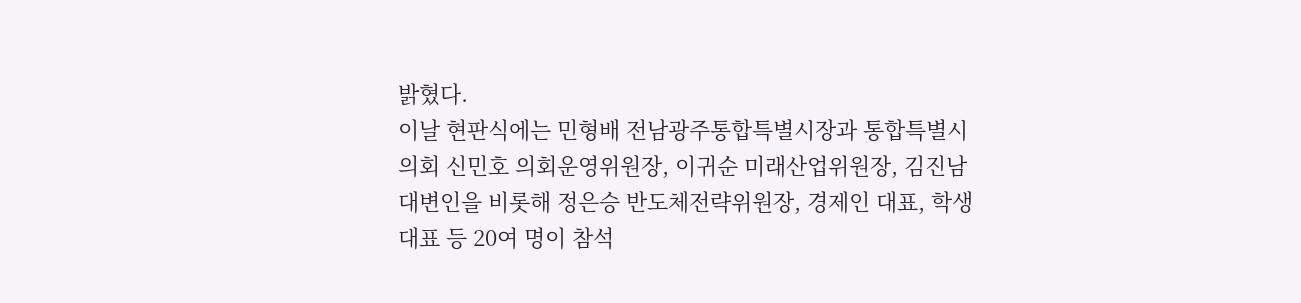밝혔다.
이날 현판식에는 민형배 전남광주통합특별시장과 통합특별시의회 신민호 의회운영위원장, 이귀순 미래산업위원장, 김진남 대변인을 비롯해 정은승 반도체전략위원장, 경제인 대표, 학생 대표 등 20여 명이 참석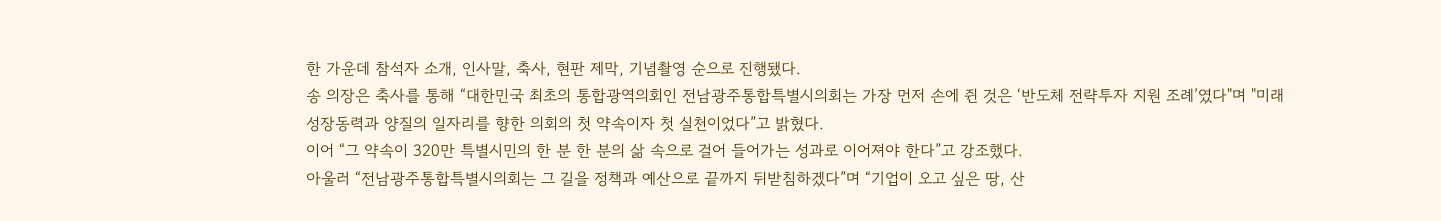한 가운데 참석자 소개, 인사말, 축사, 현판 제막, 기념촬영 순으로 진행됐다.
송 의장은 축사를 통해 “대한민국 최초의 통합광역의회인 전남광주통합특별시의회는 가장 먼저 손에 쥔 것은 ‘반도체 전략투자 지원 조례’였다"며 "미래 성장동력과 양질의 일자리를 향한 의회의 첫 약속이자 첫 실천이었다”고 밝혔다.
이어 “그 약속이 320만 특별시민의 한 분 한 분의 삶 속으로 걸어 들어가는 성과로 이어져야 한다”고 강조했다.
아울러 “전남광주통합특별시의회는 그 길을 정책과 예산으로 끝까지 뒤받침하겠다”며 “기업이 오고 싶은 땅, 산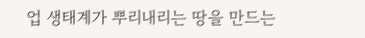업 생태계가 뿌리내리는 땅을 만드는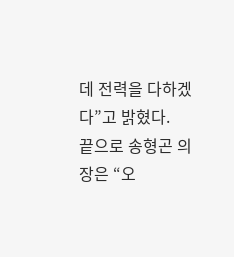데 전력을 다하겠다”고 밝혔다.
끝으로 송형곤 의장은 “오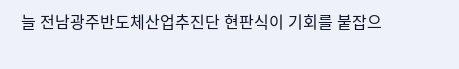늘 전남광주반도체산업추진단 현판식이 기회를 붙잡으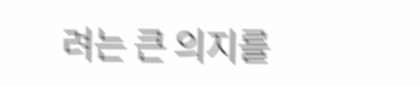려는 큰 의지를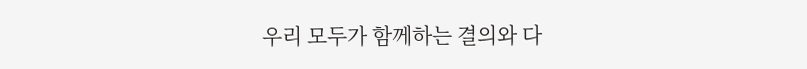우리 모두가 함께하는 결의와 다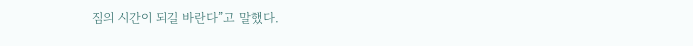짐의 시간이 되길 바란다”고 말했다.